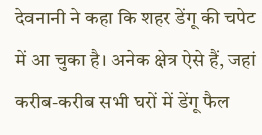देवनानी ने कहा कि शहर डेंगू की चपेट में आ चुका है। अनेक क्षेत्र ऐसे हैं, जहां करीब-करीब सभी घरों में डेंगू फैल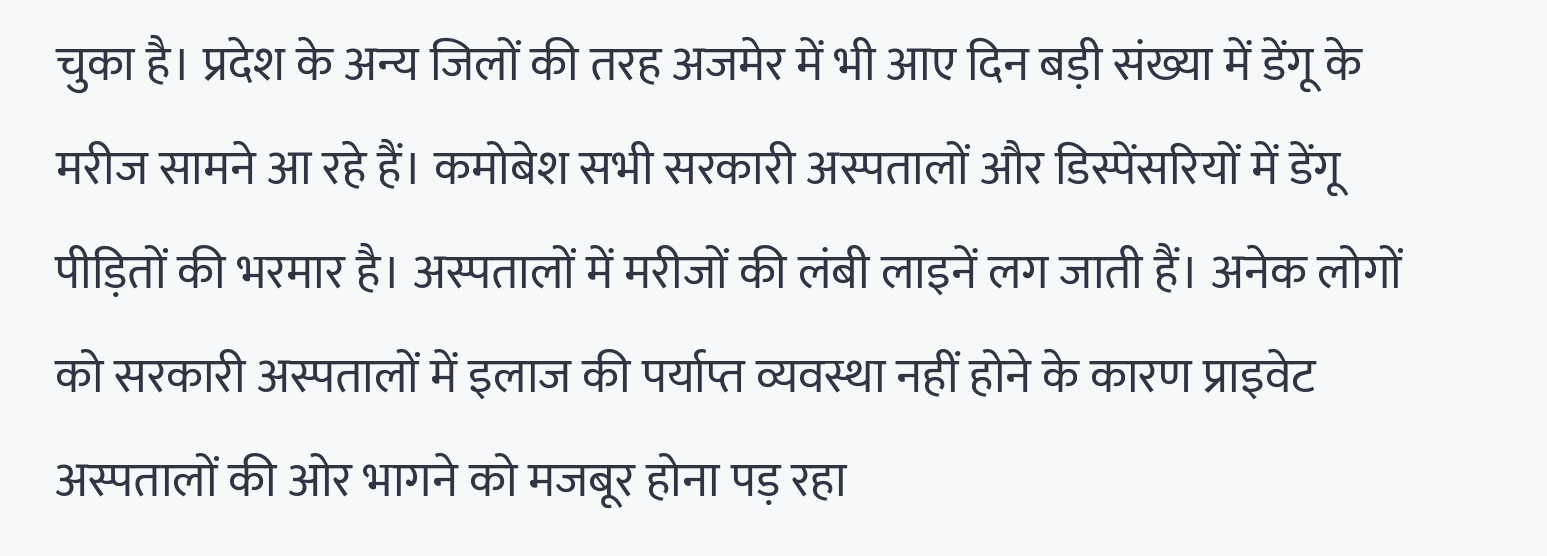चुका है। प्रदेश के अन्य जिलों की तरह अजमेर में भी आए दिन बड़ी संख्या में डेंगू के मरीज सामने आ रहे हैं। कमोबेश सभी सरकारी अस्पतालों और डिस्पेंसरियों में डेंगू पीड़ितों की भरमार है। अस्पतालों में मरीजों की लंबी लाइनें लग जाती हैं। अनेक लोगों को सरकारी अस्पतालों में इलाज की पर्याप्त व्यवस्था नहीं होने के कारण प्राइवेट अस्पतालों की ओर भागने को मजबूर होना पड़ रहा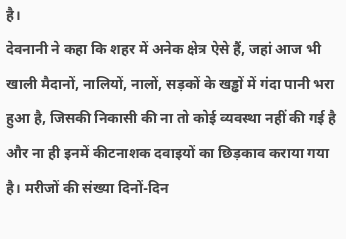है।
देवनानी ने कहा कि शहर में अनेक क्षेत्र ऐसे हैं, जहां आज भी खाली मैदानों, नालियों, नालों, सड़कों के खड्ढों में गंदा पानी भरा हुआ है, जिसकी निकासी की ना तो कोई व्यवस्था नहीं की गई है और ना ही इनमें कीटनाशक दवाइयों का छिड़काव कराया गया है। मरीजों की संख्या दिनों-दिन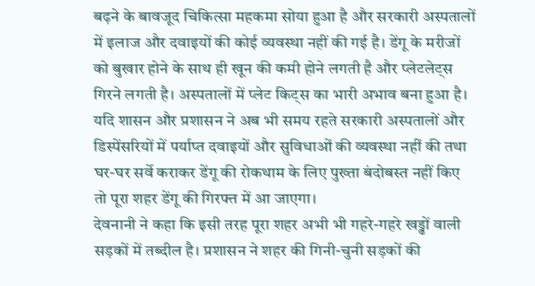बढ़ने के बावजूद चिकित्सा महकमा सोया हुआ है और सरकारी अस्पतालों में इलाज और दवाइयों की कोई व्यवस्था नहीं की गई है। डेंगू के मरीजों को बुखार होने के साथ ही खून की कमी होने लगती है और प्लेटलेट्स गिरने लगती है। अस्पतालों में प्लेट किट्स का भारी अभाव बना हुआ है। यदि शासन और प्रशासन ने अब भी समय रहते सरकारी अस्पतालों और डिस्पेंसरियों में पर्याप्त दवाइयों और सुविधाओं की व्यवस्था नहीं की तथा घर-घर सर्वे कराकर डेंगू की रोकथाम के लिए पुख्ता बंदोबस्त नहीं किए तो पूरा शहर डेंगू की गिरफ्त में आ जाएगा।
देवनानी ने कहा कि इसी तरह पूरा शहर अभी भी गहरे-गहरे खड्ढों वाली सड़कों में तब्दील है। प्रशासन ने शहर की गिनी-चुनी सड़कों की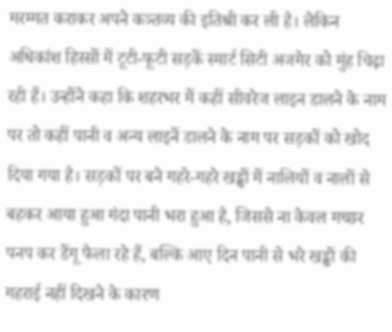मरम्मत कराकर अपने कत्र्तव्य की इतिश्री कर ली है। लेकिन अधिकांश हिस्सों में टूटी-फूटी सड़कें स्मार्ट सिटी अजमेर को मुंह चिढ़ा रही हैं। उन्होंने कहा कि शहरभर में कहीं सीवरेज लाइन डालने के नाम पर तो कहीं पानी व अन्य लाइनें डालने के नाम पर सड़कों को खोद दिया गया है। सड़कों पर बने गहरे-गहरे खड्ढों में नालियों व नालों से बहकर आया हुआ गंदा पानी भरा हुआ है, जिससे ना केवल मच्छर पनप कर डेंगू फैला रहे हैं, बल्कि आए दिन पानी से भरे खड्ढों की गहराई नहीं दिखने के कारण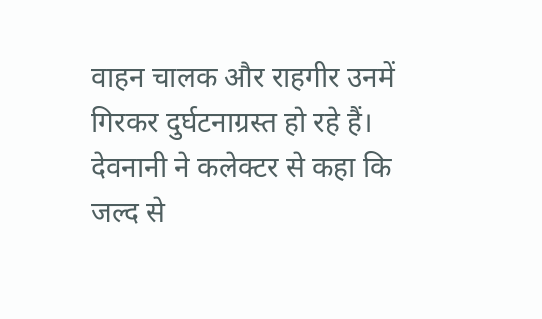वाहन चालक और राहगीर उनमें गिरकर दुर्घटनाग्रस्त हो रहे हैं। देवनानी ने कलेक्टर से कहा कि जल्द से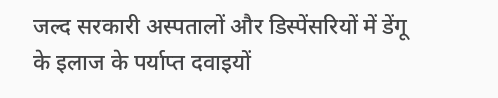जल्द सरकारी अस्पतालों और डिस्पेंसरियों में डेंगू के इलाज के पर्याप्त दवाइयों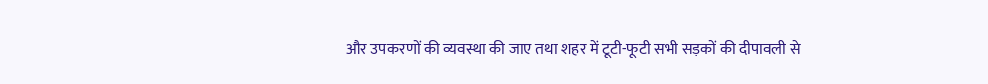और उपकरणों की व्यवस्था की जाए तथा शहर में टूटी-फूटी सभी सड़कों की दीपावली से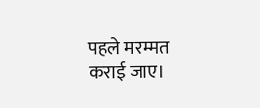पहले मरम्मत कराई जाए।